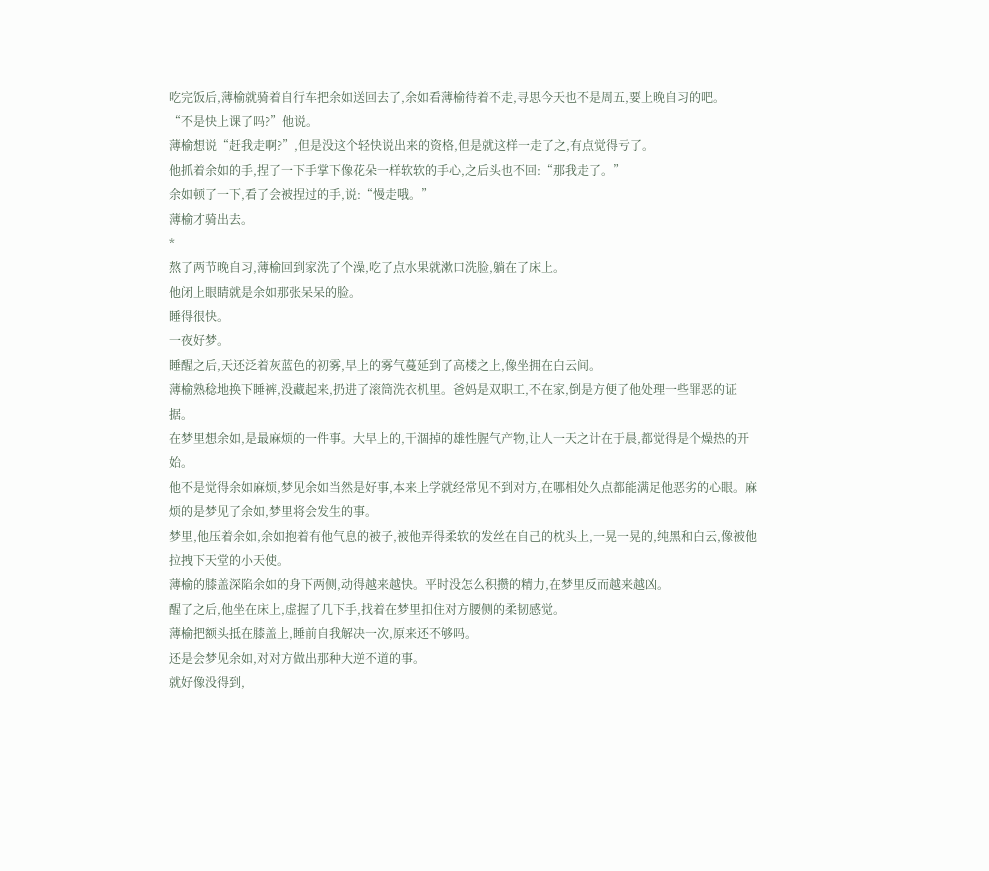吃完饭后,薄榆就骑着自行车把余如送回去了,余如看薄榆待着不走,寻思今天也不是周五,要上晚自习的吧。
“不是快上课了吗?”他说。
薄榆想说“赶我走啊?”,但是没这个轻快说出来的资格,但是就这样一走了之,有点觉得亏了。
他抓着余如的手,捏了一下手掌下像花朵一样软软的手心,之后头也不回:“那我走了。”
余如顿了一下,看了会被捏过的手,说:“慢走哦。”
薄榆才骑出去。
*
熬了两节晚自习,薄榆回到家洗了个澡,吃了点水果就漱口洗脸,躺在了床上。
他闭上眼睛就是余如那张呆呆的脸。
睡得很快。
一夜好梦。
睡醒之后,天还泛着灰蓝色的初雾,早上的雾气蔓延到了高楼之上,像坐拥在白云间。
薄榆熟稔地换下睡裤,没藏起来,扔进了滚筒洗衣机里。爸妈是双职工,不在家,倒是方便了他处理一些罪恶的证据。
在梦里想余如,是最麻烦的一件事。大早上的,干涸掉的雄性腥气产物,让人一天之计在于晨,都觉得是个燥热的开始。
他不是觉得余如麻烦,梦见余如当然是好事,本来上学就经常见不到对方,在哪相处久点都能满足他恶劣的心眼。麻烦的是梦见了余如,梦里将会发生的事。
梦里,他压着余如,余如抱着有他气息的被子,被他弄得柔软的发丝在自己的枕头上,一晃一晃的,纯黑和白云,像被他拉拽下天堂的小天使。
薄榆的膝盖深陷余如的身下两侧,动得越来越快。平时没怎么积攒的精力,在梦里反而越来越凶。
醒了之后,他坐在床上,虚握了几下手,找着在梦里扣住对方腰侧的柔韧感觉。
薄榆把额头抵在膝盖上,睡前自我解决一次,原来还不够吗。
还是会梦见余如,对对方做出那种大逆不道的事。
就好像没得到,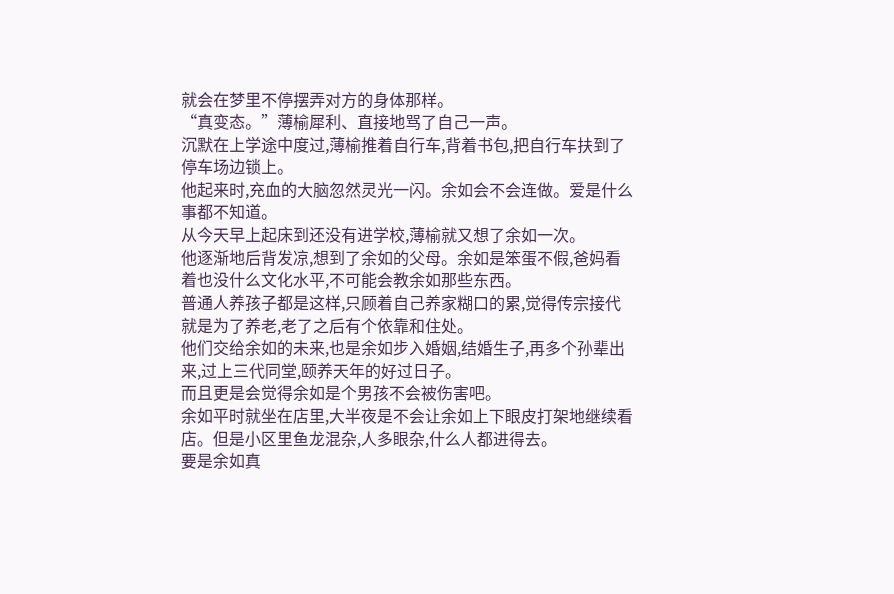就会在梦里不停摆弄对方的身体那样。
“真变态。”薄榆犀利、直接地骂了自己一声。
沉默在上学途中度过,薄榆推着自行车,背着书包,把自行车扶到了停车场边锁上。
他起来时,充血的大脑忽然灵光一闪。余如会不会连做。爱是什么事都不知道。
从今天早上起床到还没有进学校,薄榆就又想了余如一次。
他逐渐地后背发凉,想到了余如的父母。余如是笨蛋不假,爸妈看着也没什么文化水平,不可能会教余如那些东西。
普通人养孩子都是这样,只顾着自己养家糊口的累,觉得传宗接代就是为了养老,老了之后有个依靠和住处。
他们交给余如的未来,也是余如步入婚姻,结婚生子,再多个孙辈出来,过上三代同堂,颐养天年的好过日子。
而且更是会觉得余如是个男孩不会被伤害吧。
余如平时就坐在店里,大半夜是不会让余如上下眼皮打架地继续看店。但是小区里鱼龙混杂,人多眼杂,什么人都进得去。
要是余如真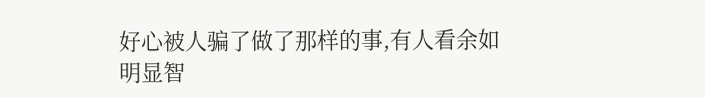好心被人骗了做了那样的事,有人看余如明显智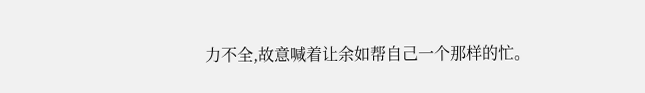力不全,故意喊着让余如帮自己一个那样的忙。